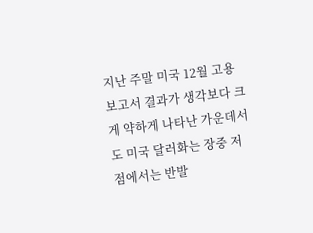지난 주말 미국 12월 고용보고서 결과가 생각보다 크게 약하게 나타난 가운데서도 미국 달러화는 장중 저점에서는 반발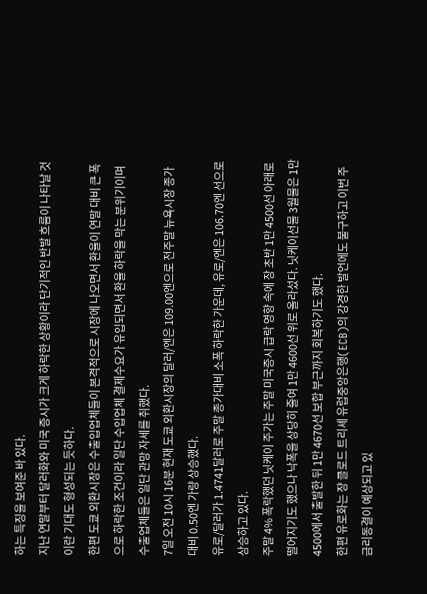하는 특징을 보여준 바 있다.
지난 연말부터 달러화와 미국 증시가 크게 하락한 상황이라 단기적인 반발 흐름이 나타날 것이란 기대도 형성되는 듯하다.
한편 도쿄 외환시장은 수출입업체들이 본격적으로 시장에 나오면서 환율이 연말 대비 큰 폭으로 하락한 조건이라 일단 수입업체 결제수요가 유입되면서 환율 하락을 막는 분위기이며 수출업체들은 일단 관망 자세를 취했다.
7일 오전 10시 16분 현재 도쿄 외환시장의 달러/엔은 109.00엔으로 전주말 뉴욕시장 종가대비 0.50엔 가량 상승했다.
유로/달러가 1.4741달러로 주말 종가대비 소폭 하락한 가운데, 유로/엔은 106.70엔 선으로 상승하고 있다.
주말 4% 폭락했던 닛케이 주가는 주말 미국증시 급락 영향 속에 장 초반 1만 4500선 아래로 떨어지기도 했으나 낙폭을 상당히 줄여 1만 4600선 위로 올라섰다. 닛케이선물 3월물은 1만 4500에서 출발한 뒤 1만 4670선 보합 부근까지 회복하기도 했다.
한편 유로화는 쟝 클로드 트리셰 유럽중앙은행(ECB)의 강경한 발언에도 불구하고 이번 주 금리동결이 예상되고 있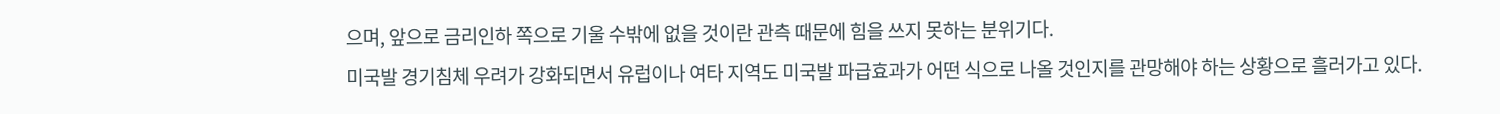으며, 앞으로 금리인하 쪽으로 기울 수밖에 없을 것이란 관측 때문에 힘을 쓰지 못하는 분위기다.
미국발 경기침체 우려가 강화되면서 유럽이나 여타 지역도 미국발 파급효과가 어떤 식으로 나올 것인지를 관망해야 하는 상황으로 흘러가고 있다.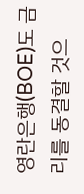영란은행(BOE)도 금리를 동결할 것으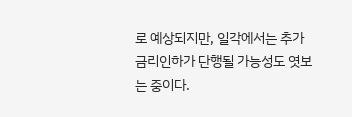로 예상되지만, 일각에서는 추가 금리인하가 단행될 가능성도 엿보는 중이다.